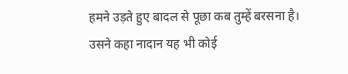हमने उड़ते हुए बादल से पूछा कब तुम्हें बरसना है।
उसने कहा नादान यह भी कोई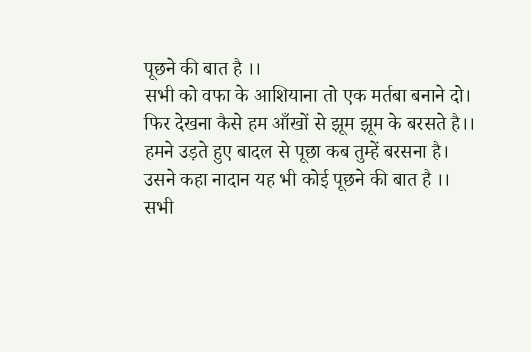पूछने की बात है ।।
सभी को वफा के आशियाना तो एक मर्तबा बनाने दो।
फिर देखना कैसे हम आँखों से झूम झूम के बरसते है।।
हमने उड़ते हुए बादल से पूछा कब तुम्हें बरसना है।
उसने कहा नादान यह भी कोई पूछने की बात है ।।
सभी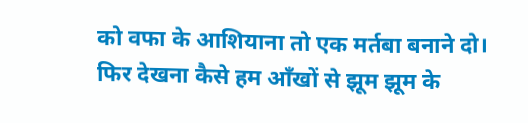को वफा के आशियाना तो एक मर्तबा बनाने दो।
फिर देखना कैसे हम आँखों से झूम झूम के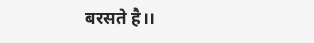बरसते है।।